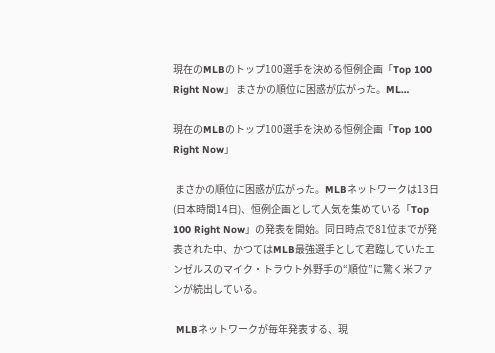現在のMLBのトップ100選手を決める恒例企画「Top 100 Right Now」 まさかの順位に困惑が広がった。ML…

現在のMLBのトップ100選手を決める恒例企画「Top 100 Right Now」

 まさかの順位に困惑が広がった。MLBネットワークは13日(日本時間14日)、恒例企画として人気を集めている「Top 100 Right Now」の発表を開始。同日時点で81位までが発表された中、かつてはMLB最強選手として君臨していたエンゼルスのマイク・トラウト外野手の“順位”に驚く米ファンが続出している。

 MLBネットワークが毎年発表する、現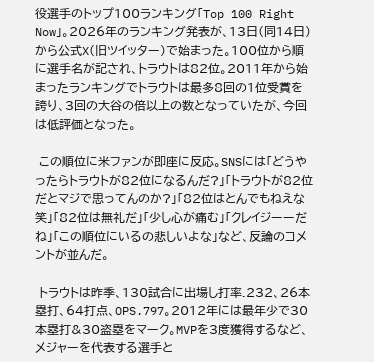役選手のトップ100ランキング「Top 100 Right Now」。2026年のランキング発表が、13日(同14日)から公式X(旧ツイッター)で始まった。100位から順に選手名が記され、トラウトは82位。2011年から始まったランキングでトラウトは最多8回の1位受賞を誇り、3回の大谷の倍以上の数となっていたが、今回は低評価となった。

 この順位に米ファンが即座に反応。SNSには「どうやったらトラウトが82位になるんだ?」「トラウトが82位だとマジで思ってんのか?」「82位はとんでもねえな笑」「82位は無礼だ」「少し心が痛む」「クレイジーーだね」「この順位にいるの悲しいよな」など、反論のコメントが並んだ。

 トラウトは昨季、130試合に出場し打率.232、26本塁打、64打点、OPS.797。2012年には最年少で30本塁打&30盗塁をマーク。MVPを3度獲得するなど、メジャーを代表する選手と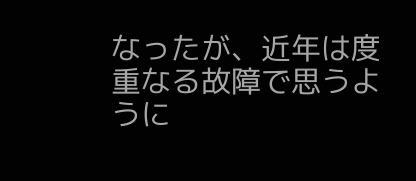なったが、近年は度重なる故障で思うように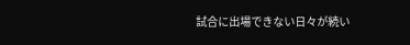試合に出場できない日々が続い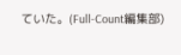ていた。(Full-Count編集部)